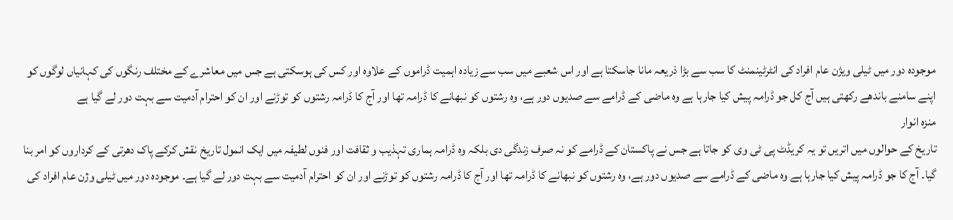موجودہ دور میں ٹیلی ویژن عام افراد کی انٹرٹینمنٹ کا سب سے بڑا ذریعہ مانا جاسکتا ہے اور اس شعبے میں سب سے زیادہ اہمیت ڈراموں کے علاوہ اور کس کی ہوسکتی ہے جس میں معاشرے کے مختلف رنگوں کی کہانیاں لوگوں کو اپنے سامنے باندھے رکھتی ہیں آج کل جو ڈرامہ پیش کیا جارہا ہے وہ ماضی کے ڈرامے سے صدیوں دور ہے، وہ رشتوں کو نبھانے کا ڈرامہ تھا اور آج کا ڈرامہ رشتوں کو توڑنے اور ان کو احترام آدمیت سے بہت دور لے گیا ہے
منزہ انوار
تاریخ کے حوالوں میں اتریں تو یہ کریڈٹ پی ٹی وی کو جاتا ہے جس نے پاکستان کے ڈرامے کو نہ صرف زندگی دی بلکہ وہ ڈرامہ ہماری تہذیب و ثقافت اور فنوں لطیفہ میں ایک انمول تاریخ نقش کرکے پاک دھرتی کے کرداروں کو امر بنا گیا۔ آج کا جو ڈرامہ پیش کیا جارہا ہے وہ ماضی کے ڈرامے سے صدیوں دور ہے، وہ رشتوں کو نبھانے کا ڈرامہ تھا اور آج کا ڈرامہ رشتوں کو توڑنے اور ان کو احترام آدمیت سے بہت دور لے گیا ہے۔ موجودہ دور میں ٹیلی وژن عام افراد کی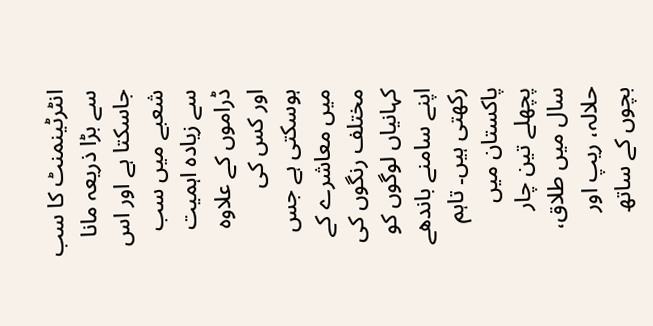انٹرٹینمنٹ کا سب سے بڑا ذریعہ مانا جاسکتا ہے اور اس شعبے میں سب سے زیادہ اہمیت ڈراموں کے علاوہ اور کس کی ہوسکتی ہے جس میں معاشرے کے مختلف رنگوں کی کہانیاں لوگوں کو اپنے سامنے باندھے رکھتی ہیں۔ تاہم پاکستان میں پچھلے تین چار سال میں طلاق، حلالہ، ریپ اور بچوں کے ساتھ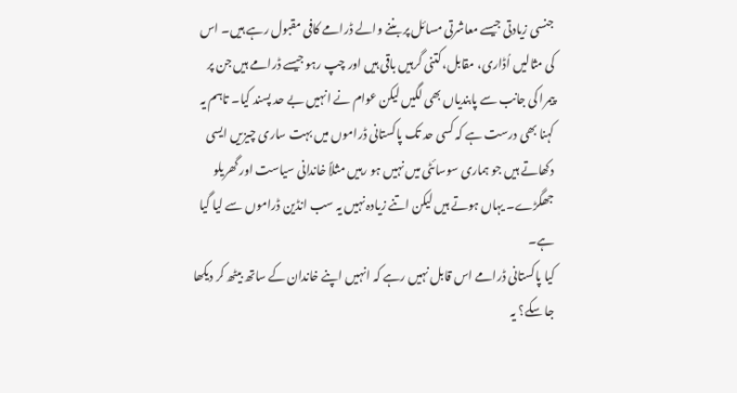جنسی زیادتی جیسے معاشرتی مسائل پر بننے والے ڈرامے کافی مقبول رہے ہیں۔ اس کی مثالیں اُڈاری، مقابل، کتنی گرہیں باقی ہیں اور چپ رہو جیسے ڈرامے ہیں جن پر پیمرا کی جانب سے پابندیاں بھی لگیں لیکن عوام نے انہیں بے حد پسند کیا۔ تاہم یہ کہنا بھی درست ہے کہ کسی حد تک پاکستانی ڈراموں میں بہت ساری چیزیں ایسی دکھاتے ہیں جو ہماری سوسائٹی میں نہیں ہو رہیں مثلاً خاندانی سیاست اور گھریلو جھگڑے۔ یہاں ہوتے ہیں لیکن اتنے زیادہ نہیں یہ سب انڈین ڈراموں سے لیا گیا ہے۔
کیا پاکستانی ڈرامے اس قابل نہیں رہے کہ انہیں اپنے خاندان کے ساتھ بیٹھ کر دیکھا جا سکے؟ یہ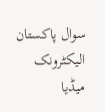سوال پاکستان الیکٹرونک میڈیا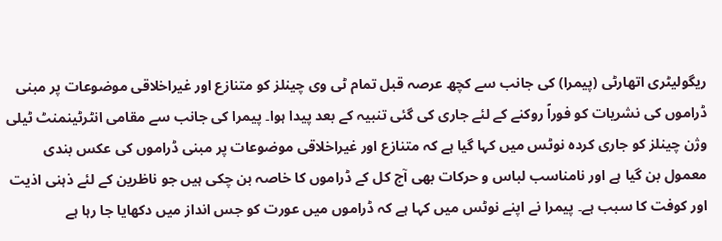ریگولیٹری اتھارٹی (پیمرا) کی جانب سے کچھ عرصہ قبل تمام ٹی وی چینلز کو متنازع اور غیراخلاقی موضوعات پر مبنی ڈراموں کی نشریات کو فوراً روکنے کے لئے جاری کی گئی تنبیہ کے بعد پیدا ہوا۔ پیمرا کی جانب سے مقامی انٹرٹینمنٹ ٹیلی وژن چینلز کو جاری کردہ نوٹس میں کہا گیا ہے کہ متنازع اور غیراخلاقی موضوعات پر مبنی ڈراموں کی عکس بندی معمول بن گیا ہے اور نامناسب لباس و حرکات بھی آج کل کے ڈراموں کا خاصہ بن چکی ہیں جو ناظرین کے لئے ذہنی اذیت اور کوفت کا سبب ہے۔ پیمرا نے اپنے نوٹس میں کہا ہے کہ ڈراموں میں عورت کو جس انداز میں دکھایا جا رہا ہے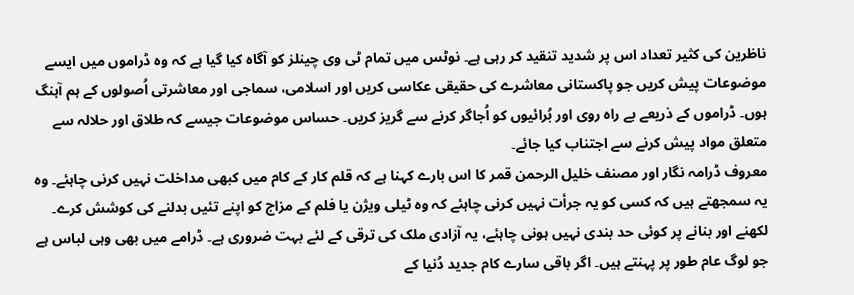ناظرین کی کثیر تعداد اس پر شدید تنقید کر رہی ہے۔ نوٹس میں تمام ٹی وی چینلز کو آگاہ کیا گیا ہے کہ وہ ڈراموں میں ایسے موضوعات پیش کریں جو پاکستانی معاشرے کی حقیقی عکاسی کریں اور اسلامی، سماجی اور معاشرتی اُصولوں کے ہم آہنگ ہوں۔ ڈراموں کے ذریعے بے راہ روی اور بُرائیوں کو اُجاگر کرنے سے گریز کریں۔ حساس موضوعات جیسے کہ طلاق اور حلالہ سے متعلق مواد پیش کرنے سے اجتناب کیا جائے۔
معروف ڈرامہ نگار اور مصنف خلیل الرحمن قمر کا اس بارے کہنا ہے کہ قلم کار کے کام میں کبھی مداخلت نہیں کرنی چاہئے۔ وہ یہ سمجھتے ہیں کہ کسی کو یہ جرأت نہیں کرنی چاہئے کہ وہ ٹیلی ویژن یا فلم کے مزاج کو اپنے تئیں بدلنے کی کوشش کرے۔ لکھنے اور بنانے پر کوئی حد بندی نہیں ہونی چاہئے، یہ آزادی ملک کی ترقی کے لئے بہت ضروری ہے۔ ڈرامے میں بھی وہی لباس ہے جو لوگ عام طور پر پہنتے ہیں۔ اگر باقی سارے کام جدید دُنیا کے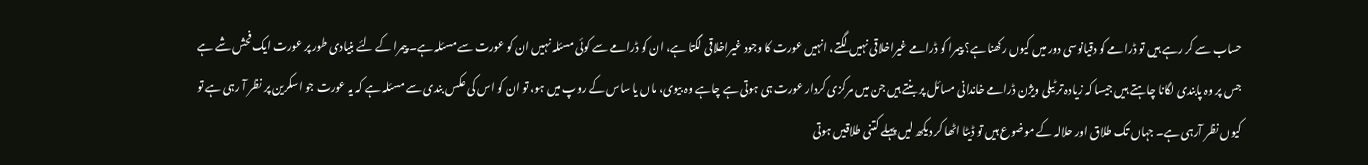حساب سے کر رہے ہیں تو ڈرامے کو دقیانوسی دور میں کیوں رکھنا ہے؟ پیمرا کو ڈرامے غیراخلاقی نہیں لگتے، انہیں عورت کا وجود غیراخلاقی لگتا ہے، ان کو ڈرامے سے کوئی مسئلہ نہیں ان کو عورت سے مسئلہ ہے۔ پیمرا کے لئے بنیادی طور پر عورت ایک فحش شے ہے جس پر وہ پابندی لگانا چاہتے ہیں جیسا کہ زیادہ تر ٹیلی ویژن ڈرامے خاندانی مسائل پر بنتے ہیں جن میں مرکزی کردار عورت ہی ہوتی ہے چاہے وہ بیوی، ماں یا ساس کے روپ میں ہو، تو ان کو اس کی عکس بندی سے مسئلہ ہے کہ یہ عورت جو اسکرین پر نظر آ رہی ہے تو کیوں نظر آرہی ہے۔ جہاں تک طلاق اور حلالہ کے موضوع ہیں تو ڈیٹا اٹھا کر دیکھ لیں پہلے کتنی طلاقیں ہوتی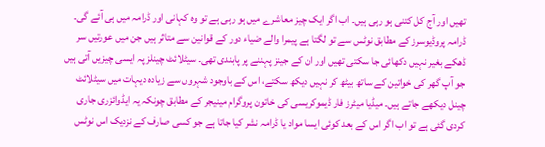تھیں اور آج کل کتنی ہو رہی ہیں۔ اب اگر ایک چیز معاشرے میں ہو رہی ہے تو وہ کہانی اور ڈرامہ میں ہی آئے گی۔
ڈرامہ پروڈیوسرز کے مطابق نوٹس سے تو لگتا ہے پیمرا والے ضیاء دور کے قوانین سے متاثر ہیں جن میں عورتیں سر ڈھکے بغیر نہیں دکھائی جا سکتی تھیں اور ان کے جینز پہننے پر پابندی تھی۔ سیٹلائٹ چینلز پہ ایسی چیزیں آتی ہیں جو آپ گھر کی خواتین کے ساتھ بیٹھ کر نہیں دیکھ سکتے، اس کے باوجود شہروں سے زیادہ دیہات میں سیٹلائٹ چینل دیکھے جاتے ہیں۔ میڈیا میٹرز فار ڈیموکریسی کی خاتون پروگرام مینیجر کے مطابق چونکہ یہ ایڈوائزری جاری کردی گئی ہے تو اب اگر اس کے بعد کوئی ایسا مواد یا ڈرامہ نشر کیا جاتا ہے جو کسی صارف کے نزدیک اس نوٹس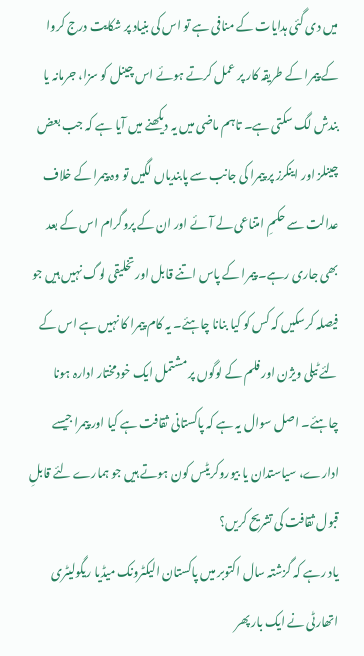میں دی گئی ہدایات کے منافی ہے تو اس کی بنیاد پر شکایت درج کروا کے پیمرا کے طریقہ کار پر عمل کرتے ہوئے اس چینل کو سزا، جرمانہ یا بندش لگ سکتی ہے۔ تاہم ماضی میں یہ دیکھنے میں آیا ہے کہ جب بعض چینلز اور اینکرز پر پیمرا کی جانب سے پابندیاں لگیں تو وہ پیمرا کے خلاف عدالت سے حکمِ امتناعی لے آئے اور ان کے پروگرام اس کے بعد بھی جاری رہے۔ پیمرا کے پاس اتنے قابل اور تخلیقی لوگ نہیں ہیں جو فیصلہ کرسکیں کہ کس کو کیا بنانا چاہئے۔ یہ کام پیمرا کا نہیں ہے اس کے لئے ٹیلی ویژن اور فلم کے لوگوں پر مشتمل ایک خودمختار ادارہ ہونا چاہئے۔ اصل سوال یہ ہے کہ پاکستانی ثقافت ہے کیا اور پیمرا جیسے ادارے، سیاستدان یا بیوروکریٹس کون ہوتے ہیں جو ہمارے لئے قابلِ قبول ثقافت کی تشریح کریں؟
یاد رہے کہ گزشتہ سال اکتوبر میں پاکستان الیکٹرونک میڈیا ریگولیٹری اتھارٹی نے ایک بار پھر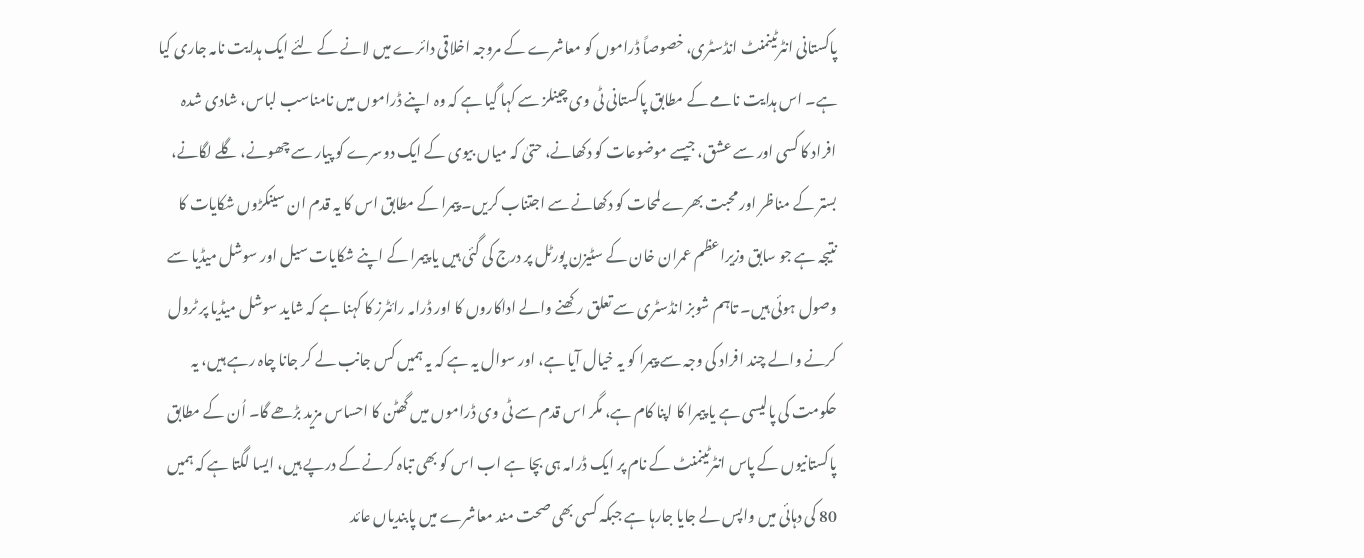پاکستانی انٹرٹینمنٹ انڈسٹری، خصوصاً ڈراموں کو معاشرے کے مروجہ اخلاقی دائرے میں لانے کے لئے ایک ہدایت نامہ جاری کیا ہے۔ اس ہدایت نامے کے مطابق پاکستانی ٹی وی چینلز سے کہا گیا ہے کہ وہ اپنے ڈراموں میں نامناسب لباس، شادی شدہ افراد کا کسی اور سے عشق، جیسے موضوعات کو دکھانے، حتیٰ کہ میاں بیوی کے ایک دوسرے کو پیار سے چھونے، گلے لگانے، بستر کے مناظر اور محبت بھرے لمحات کو دکھانے سے اجتناب کریں۔ پیمرا کے مطابق اس کا یہ قدم ان سینکڑوں شکایات کا نتیجہ ہے جو سابق وزیراعظم عمران خان کے سٹیزن پورٹل پر درج کی گئی ہیں یا پیمرا کے اپنے شکایات سیل اور سوشل میڈیا سے وصول ہوئی ہیں۔ تاہم شوبز انڈسٹری سے تعلق رکھنے والے اداکاروں کا اور ڈرامہ رائٹرز کا کہنا ہے کہ شاید سوشل میڈیا پر ٹرول کرنے والے چند افراد کی وجہ سے پیمرا کو یہ خیال آیا ہے، اور سوال یہ ہے کہ یہ ہمیں کس جانب لے کر جانا چاہ رہے ہیں، یہ حکومت کی پالیسی ہے یا پیمرا کا اپنا کام ہے، مگر اس قدم سے ٹی وی ڈراموں میں گھٹن کا احساس مزید بڑھے گا۔ اُن کے مطابق پاکستانیوں کے پاس انٹرٹینمنٹ کے نام پر ایک ڈرامہ ہی بچا ہے اب اس کو بھی تباہ کرنے کے درپے ہیں، ایسا لگتا ہے کہ ہمیں 80 کی دہائی میں واپس لے جایا جارہا ہے جبکہ کسی بھی صحت مند معاشرے میں پابندیاں عائد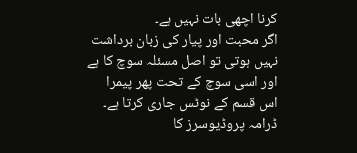کرنا اچھی بات نہیں ہے۔
اگر محبت اور پیار کی زبان برداشت نہیں ہوتی تو اصل مسئلہ سوچ کا ہے اور اسی سوچ کے تحت پھر پیمرا اس قسم کے نوٹس جاری کرتا ہے۔ ڈرامہ پروڈیوسرز کا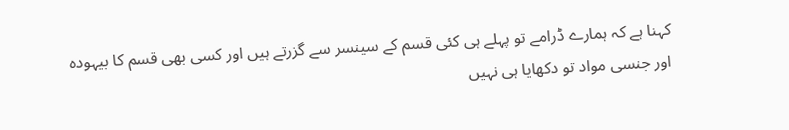کہنا ہے کہ ہمارے ڈرامے تو پہلے ہی کئی قسم کے سینسر سے گزرتے ہیں اور کسی بھی قسم کا بیہودہ اور جنسی مواد تو دکھایا ہی نہیں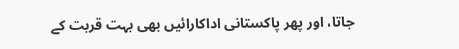جاتا، اور پھر پاکستانی اداکارائیں بھی بہت قربت کے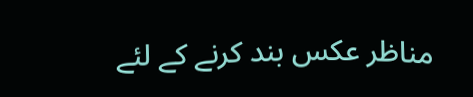مناظر عکس بند کرنے کے لئے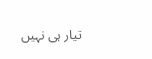تیار ہی نہیں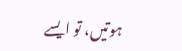ہوتیں، تو ایسے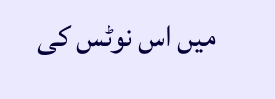میں اس نوٹس کی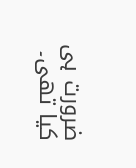ضرورت ہی کیا تھی۔